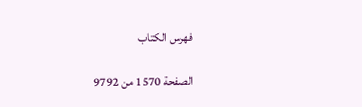فهرس الكتاب

الصفحة 1570 من 9792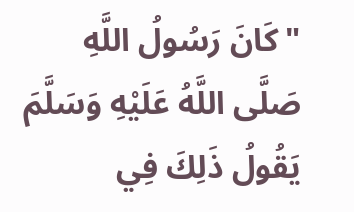"كَانَ رَسُولُ اللَّهِ صَلَّى اللَّهُ عَلَيْهِ وَسَلَّمَ يَقُولُ ذَلِكَ فِي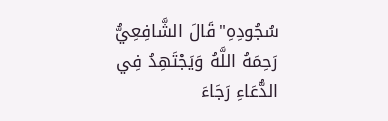سُجُودِهِ"قَالَ الشَّافِعِيُّ رَحِمَهُ اللَّهُ وَيَجْتَهِدُ فِي الدُّعَاءِ رَجَاءَ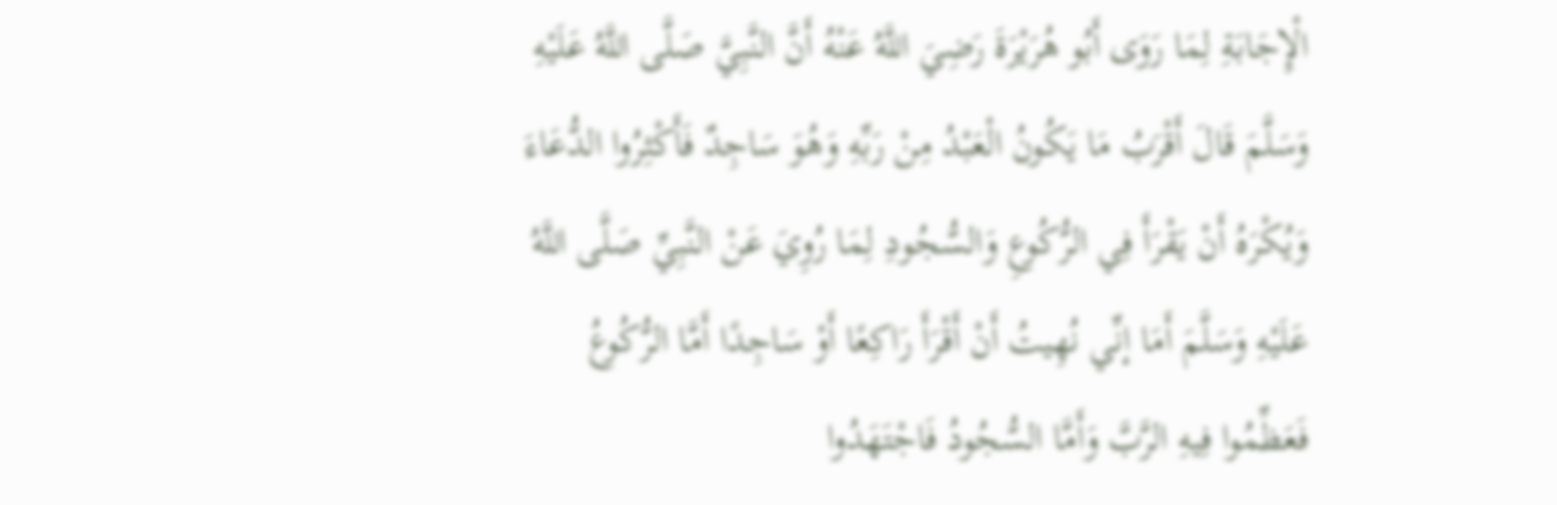الْإِجَابَةِ لِمَا رَوَى أَبُو هُرَيْرَةَ رَضِيَ اللَّهُ عَنْهُ أَنَّ النَّبِيَّ صَلَّى اللَّهُ عَلَيْهِ وَسَلَّمَ قَالَ أَقْرَبُ مَا يَكُونُ الْعَبْدُ مِنْ رَبِّهِ وَهُوَ سَاجِدٌ فَأَكْثِرُوا الدُّعَاءَ وَيُكْرَهُ أَنْ يَقْرَأَ فِي الرُّكُوعِ وَالسُّجُودِ لِمَا رُوِيَ عَنْ النَّبِيِّ صَلَّى اللَّهُ عَلَيْهِ وَسَلَّمَ أَمَا إنِّي نُهِيتُ أَنْ أَقْرَأَ رَاكِعًا أَوْ سَاجِدًا أَمَّا الرُّكُوعُ فَعَظِّمُوا فِيهِ الرَّبَّ وَأَمَّا السُّجُودُ فَاجْتَهَدُوا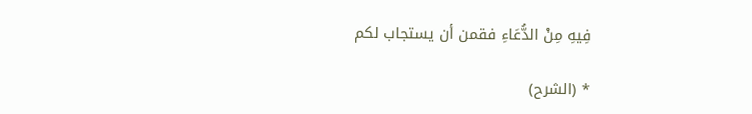فِيهِ مِنْ الدُّعَاءِ فقمن أن يستجاب لكم

* (الشرح)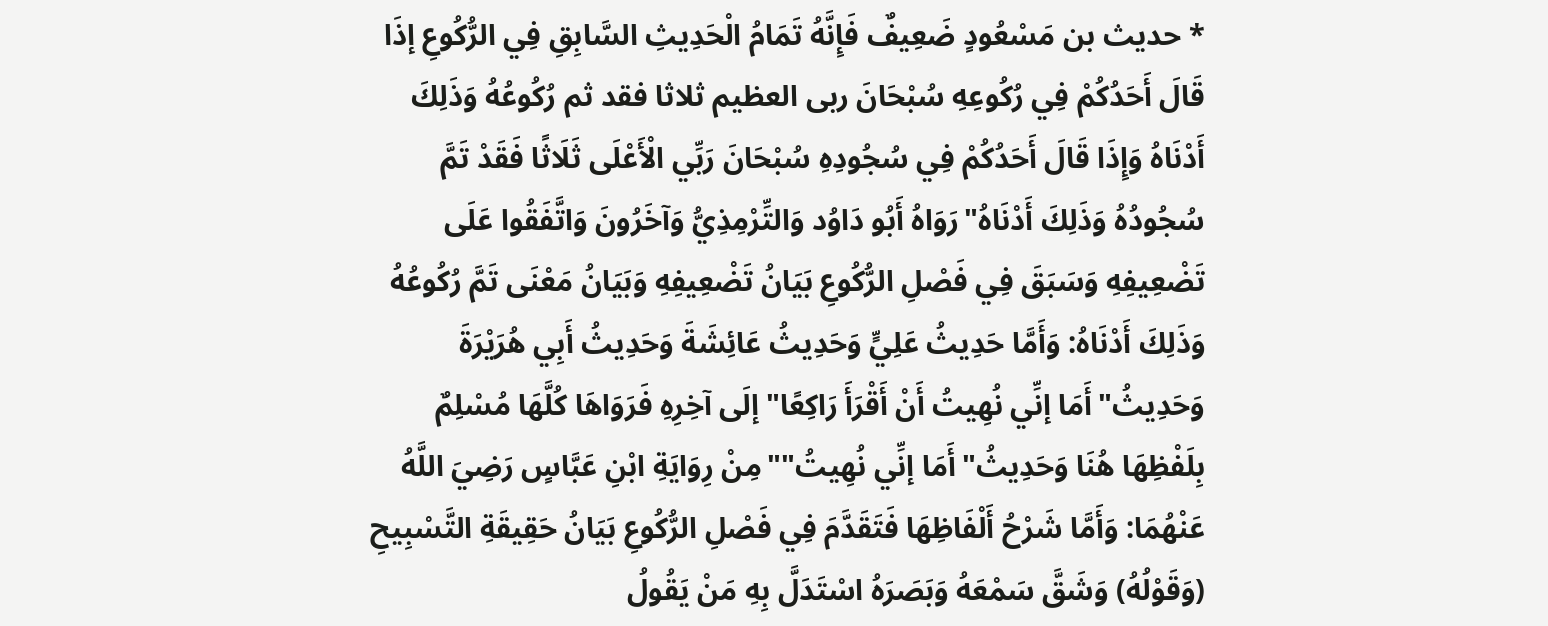* حديث بن مَسْعُودٍ ضَعِيفٌ فَإِنَّهُ تَمَامُ الْحَدِيثِ السَّابِقِ فِي الرُّكُوعِ إذَا قَالَ أَحَدُكُمْ فِي رُكُوعِهِ سُبْحَانَ ربى العظيم ثلاثا فقد ثم رُكُوعُهُ وَذَلِكَ أَدْنَاهُ وَإِذَا قَالَ أَحَدُكُمْ فِي سُجُودِهِ سُبْحَانَ رَبِّي الْأَعْلَى ثَلَاثًا فَقَدْ تَمَّ سُجُودُهُ وَذَلِكَ أَدْنَاهُ"رَوَاهُ أَبُو دَاوُد وَالتِّرْمِذِيُّ وَآخَرُونَ وَاتَّفَقُوا عَلَى تَضْعِيفِهِ وَسَبَقَ فِي فَصْلِ الرُّكُوعِ بَيَانُ تَضْعِيفِهِ وَبَيَانُ مَعْنَى تَمَّ رُكُوعُهُ وَذَلِكَ أَدْنَاهُ: وَأَمَّا حَدِيثُ عَلِيٍّ وَحَدِيثُ عَائِشَةَ وَحَدِيثُ أَبِي هُرَيْرَةَ وَحَدِيثُ"أَمَا إنِّي نُهِيتُ أَنْ أَقْرَأَ رَاكِعًا"إلَى آخِرِهِ فَرَوَاهَا كُلَّهَا مُسْلِمٌ بِلَفْظِهَا هُنَا وَحَدِيثُ"أَمَا إنِّي نُهِيتُ""مِنْ رِوَايَةِ ابْنِ عَبَّاسٍ رَضِيَ اللَّهُ عَنْهُمَا: وَأَمَّا شَرْحُ أَلْفَاظِهَا فَتَقَدَّمَ فِي فَصْلِ الرُّكُوعِ بَيَانُ حَقِيقَةِ التَّسْبِيحِ (وَقَوْلُهُ) وَشَقَّ سَمْعَهُ وَبَصَرَهُ اسْتَدَلَّ بِهِ مَنْ يَقُولُ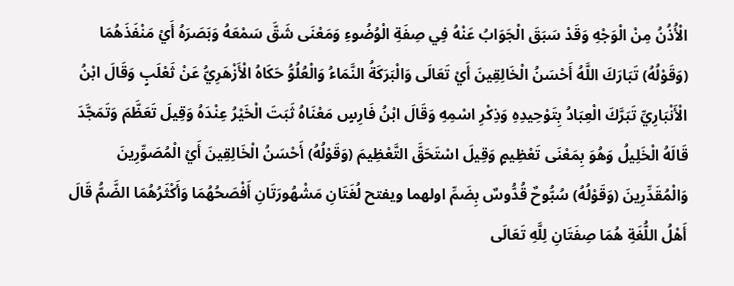الْأُذُنُ مِنْ الْوَجْهِ وَقَدْ سَبَقَ الْجَوَابُ عَنْهُ فِي صِفَةِ الْوُضُوءِ وَمَعْنَى شَقَّ سَمْعَهُ وَبَصَرَهُ أَيْ مَنْفَذَهُمَا (وَقَوْلُهُ) تَبَارَكَ اللَّهُ أَحْسَنُ الْخَالِقِينَ أَيْ تَعَالَى وَالْبَرَكَةُ النَّمَاءُ وَالْعُلُوُّ حَكَاهُ الْأَزْهَرِيُّ عَنْ ثَعْلَبٍ وَقَالَ ابْنُ الْأَنْبَارِيِّ تَبَرَّكَ الْعِبَادُ بِتَوْحِيدِهِ وَذِكْرِ اسْمِهِ وَقَالَ ابْنُ فَارِسٍ مَعْنَاهُ ثَبَتَ الْخَيْرُ عِنْدَهُ وَقِيلَ تَعَظَّمَ وَتَمَجَّدَ قَالَهُ الْخَلِيلُ وَهُوَ بِمَعْنَى تَعْظِيمٍ وَقِيلَ اسْتَحَقَّ التَّعْظِيمَ (وَقَوْلُهُ) أَحْسَنُ الْخَالِقِينَ أَيْ الْمُصَوِّرِينَ وَالْمُقَدِّرِينَ (وَقَوْلُهُ) سُبُّوحٌ قُدُّوسٌ بِضَمِّ اولهما ويفتح لُغَتَانِ مَشْهُورَتَانِ أَفْصَحُهُمَا وَأَكْثَرُهُمَا الضَّمُّ قَالَ أَهْلُ اللُّغَةِ هُمَا صِفَتَانِ لِلَّهِ تَعَالَى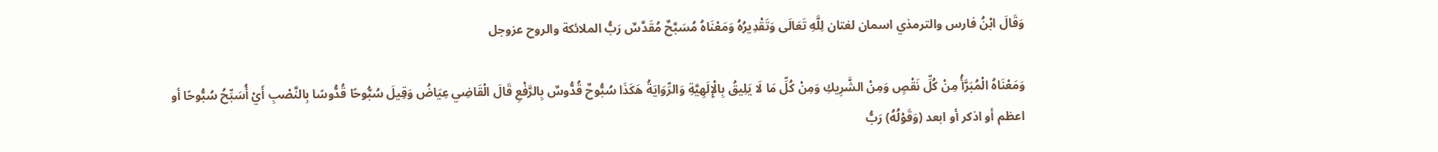وَقَالَ ابْنُ فارس والترمذي اسمان لغتان لِلَّهِ تَعَالَى وَتَقْدِيرُهُ وَمَعْنَاهُ مُسَبَّحٌ مُقَدَّسٌ رَبُّ الملائكة والروح عزوجل

وَمَعْنَاهُ الْمُبَرَّأُ مِنْ كُلِّ نَقْصٍ وَمِنْ الشَّرِيكِ وَمِنْ كُلِّ مَا لَا يَلِيقُ بِالْإِلَهِيَّةِ وَالرِّوَايَةُ هَكَذَا سُبُّوحٌ قُدُّوسٌ بِالرَّفْعِ قَالَ الْقَاضِي عِيَاضُ وَقِيلَ سُبُّوحًا قُدُّوسًا بِالنَّصْبِ أَيْ أُسَبِّحُ سُبُّوحًا أو اعظم أو اذكر أو ابعد (وَقَوْلُهُ) رَبُّ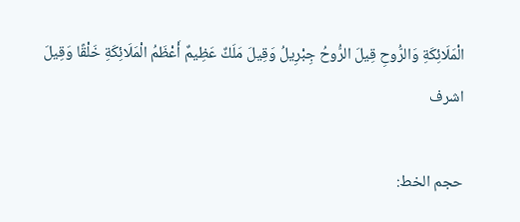الْمَلَائِكَةِ وَالرُّوحِ قِيلَ الرُّوحُ جِبْرِيلُ وَقِيلَ مَلَكٌ عَظِيمٌ أَعْظَمُ الْمَلَائِكَةِ خَلْقًا وَقِيلَ اشرف

حجم الخط: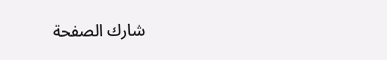شارك الصفحة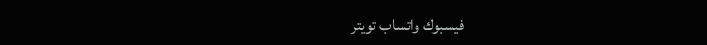فيسبوك واتساب تويتر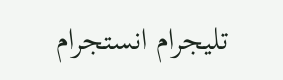تليجرام انستجرام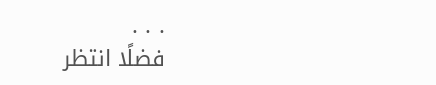. . .
فضلًا انتظر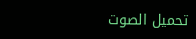تحميل الصوت